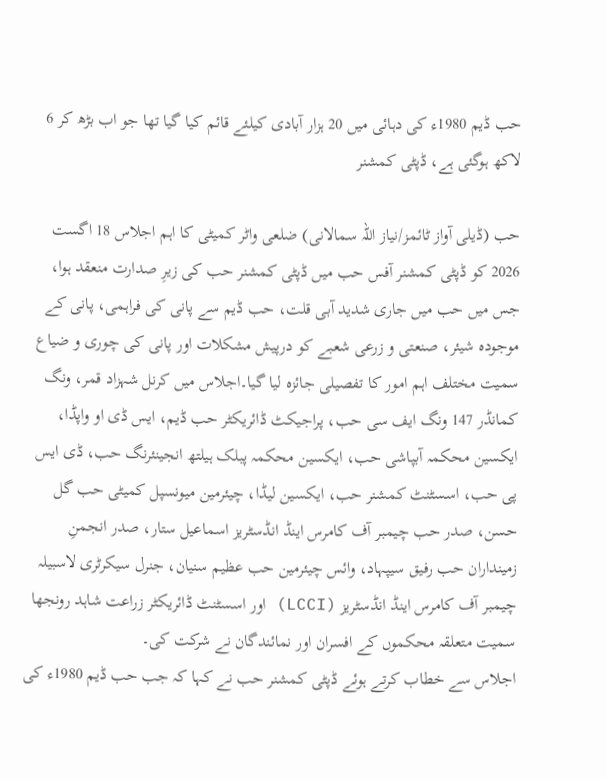حب ڈیم 1980ء کی دہائی میں 20 ہزار آبادی کیلئے قائم کیا گیا تھا جو اب بڑھ کر 6 لاکھ ہوگئی ہے، ڈپٹی کمشنر

حب (ڈیلی آواز ٹائمز/نیاز اللہ سمالانی) ضلعی واٹر کمیٹی کا اہم اجلاس 18 اگست 2026 کو ڈپٹی کمشنر آفس حب میں ڈپٹی کمشنر حب کی زیرِ صدارت منعقد ہوا، جس میں حب میں جاری شدید آبی قلت، حب ڈیم سے پانی کی فراہمی، پانی کے موجودہ شیئر، صنعتی و زرعی شعبے کو درپیش مشکلات اور پانی کی چوری و ضیاع سمیت مختلف اہم امور کا تفصیلی جائزہ لیا گیا۔اجلاس میں کرنل شہزاد قمر، ونگ کمانڈر 147 ونگ ایف سی حب، پراجیکٹ ڈائریکٹر حب ڈیم، ایس ڈی او واپڈا، ایکسین محکمہ آبپاشی حب، ایکسین محکمہ پبلک ہیلتھ انجینئرنگ حب، ڈی ایس پی حب، اسسٹنٹ کمشنر حب، ایکسین لیڈا، چیئرمین میونسپل کمیٹی حب گل حسن، صدر حب چیمبر آف کامرس اینڈ انڈسٹریز اسماعیل ستار، صدر انجمنِ زمینداران حب رفیق سیپہاد، وائس چیئرمین حب عظیم سنیان، جنرل سیکرٹری لاسبیلہ چیمبر آف کامرس اینڈ انڈسٹریز (LCCI) اور اسسٹنٹ ڈائریکٹر زراعت شاہد رونجھا سمیت متعلقہ محکموں کے افسران اور نمائندگان نے شرکت کی۔
اجلاس سے خطاب کرتے ہوئے ڈپٹی کمشنر حب نے کہا کہ جب حب ڈیم 1980ء کی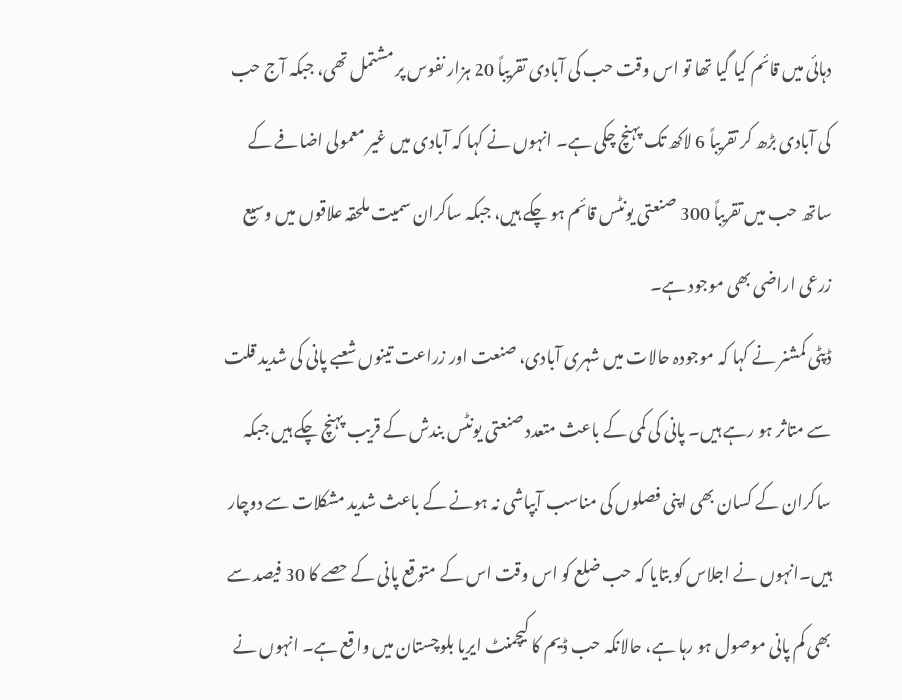دہائی میں قائم کیا گیا تھا تو اس وقت حب کی آبادی تقریباً 20 ہزار نفوس پر مشتمل تھی، جبکہ آج حب کی آبادی بڑھ کر تقریباً 6 لاکھ تک پہنچ چکی ہے۔ انہوں نے کہا کہ آبادی میں غیر معمولی اضافے کے ساتھ حب میں تقریباً 300 صنعتی یونٹس قائم ہو چکے ہیں، جبکہ ساکران سمیت ملحقہ علاقوں میں وسیع زرعی اراضی بھی موجود ہے۔
ڈپٹی کمشنر نے کہا کہ موجودہ حالات میں شہری آبادی، صنعت اور زراعت تینوں شعبے پانی کی شدید قلت سے متاثر ہو رہے ہیں۔ پانی کی کمی کے باعث متعدد صنعتی یونٹس بندش کے قریب پہنچ چکے ہیں جبکہ ساکران کے کسان بھی اپنی فصلوں کی مناسب آبپاشی نہ ہونے کے باعث شدید مشکلات سے دوچار ہیں۔انہوں نے اجلاس کو بتایا کہ حب ضلع کو اس وقت اس کے متوقع پانی کے حصے کا 30 فیصد سے بھی کم پانی موصول ہو رہا ہے، حالانکہ حب ڈیم کا کیچمنٹ ایریا بلوچستان میں واقع ہے۔ انہوں نے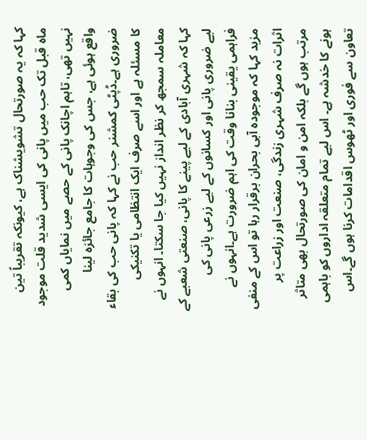کہا کہ یہ صورتحال تشویشناک ہے، کیونکہ تقریباً تین ماہ قبل تک حب میں پانی کی ایسی شدید قلت موجود نہیں تھی، تاہم اچانک پانی کے حصے میں نمایاں کمی واقع ہوئی ہے، جس کی وجوہات کا جامع جائزہ لینا ضروری ہے۔ڈپٹی کمشنر حب نے کہا کہ پانی حب کی بقاء کا مسئلہ ہے اور اسے صرف ایک انتظامی یا تکنیکی معاملہ سمجھ کر نظر انداز نہیں کیا جا سکتا۔ انہوں نے کہا کہ شہری آبادی کے لیے پینے کا پانی، صنعتی شعبے کے لیے ضروری پانی اور کسانوں کے لیے زرعی پانی کی فراہمی یقینی بنانا وقت کی اہم ضرورت ہے۔انہوں نے مزید کہا کہ موجودہ آبی بحران برقرار رہا تو اس کے منفی اثرات نہ صرف شہری زندگی، صنعت اور زراعت پر مرتب ہوں گے بلکہ امن و امان کی صورتحال بھی متاثر ہونے کا خدشہ ہے۔ اس لیے تمام متعلقہ اداروں کو باہمی تعاون سے فوری اور ٹھوس اقدامات کرنا ہوں گے۔اس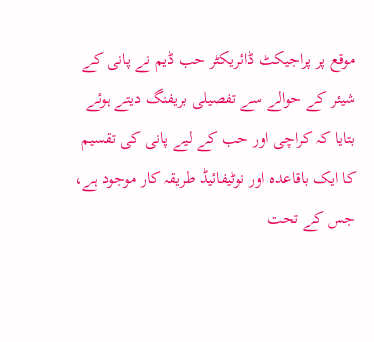موقع پر پراجیکٹ ڈائریکٹر حب ڈیم نے پانی کے شیئر کے حوالے سے تفصیلی بریفنگ دیتے ہوئے بتایا کہ کراچی اور حب کے لیے پانی کی تقسیم کا ایک باقاعدہ اور نوٹیفائیڈ طریقہ کار موجود ہے، جس کے تحت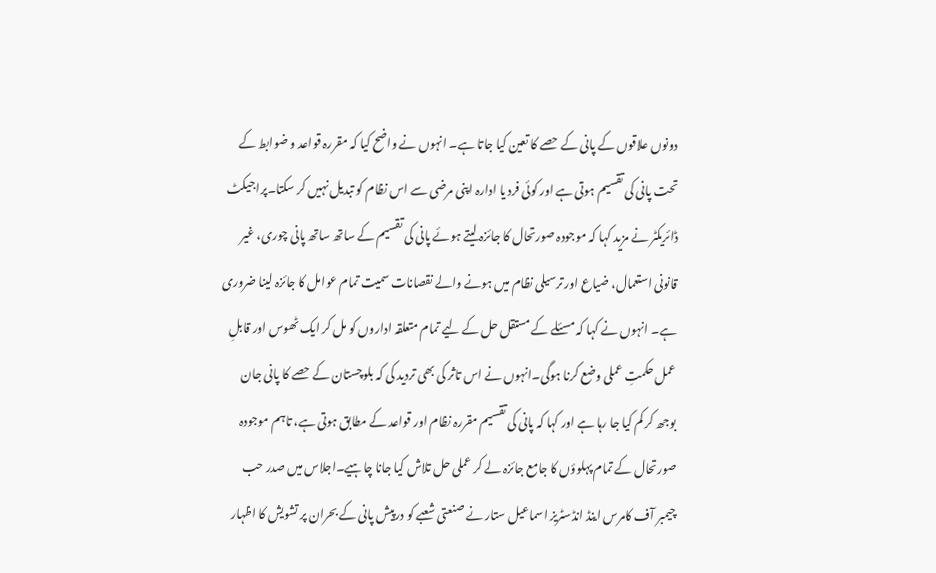دونوں علاقوں کے پانی کے حصے کا تعین کیا جاتا ہے۔ انہوں نے واضح کیا کہ مقررہ قواعد و ضوابط کے تحت پانی کی تقسیم ہوتی ہے اور کوئی فرد یا ادارہ اپنی مرضی سے اس نظام کو تبدیل نہیں کر سکتا۔پراجیکٹ ڈائریکٹر نے مزید کہا کہ موجودہ صورتحال کا جائزہ لیتے ہوئے پانی کی تقسیم کے ساتھ ساتھ پانی چوری، غیر قانونی استعمال، ضیاع اور ترسیلی نظام میں ہونے والے نقصانات سمیت تمام عوامل کا جائزہ لینا ضروری ہے۔ انہوں نے کہا کہ مسئلے کے مستقل حل کے لیے تمام متعلقہ اداروں کو مل کر ایک ٹھوس اور قابلِ عمل حکمتِ عملی وضع کرنا ہوگی۔انہوں نے اس تاثر کی بھی تردید کی کہ بلوچستان کے حصے کا پانی جان بوجھ کر کم کیا جا رہا ہے اور کہا کہ پانی کی تقسیم مقررہ نظام اور قواعد کے مطابق ہوتی ہے، تاہم موجودہ صورتحال کے تمام پہلوؤں کا جامع جائزہ لے کر عملی حل تلاش کیا جانا چاہیے۔اجلاس میں صدر حب چیمبر آف کامرس اینڈ انڈسٹریز اسماعیل ستار نے صنعتی شعبے کو درپیش پانی کے بحران پر تشویش کا اظہار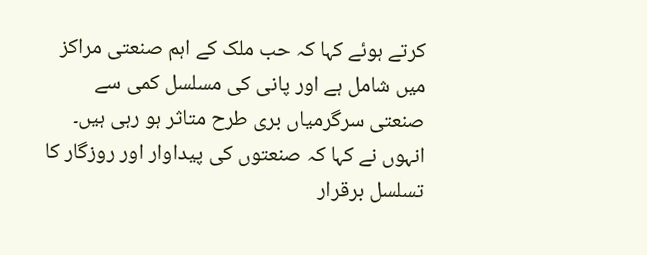کرتے ہوئے کہا کہ حب ملک کے اہم صنعتی مراکز میں شامل ہے اور پانی کی مسلسل کمی سے صنعتی سرگرمیاں بری طرح متاثر ہو رہی ہیں۔ انہوں نے کہا کہ صنعتوں کی پیداوار اور روزگار کا تسلسل برقرار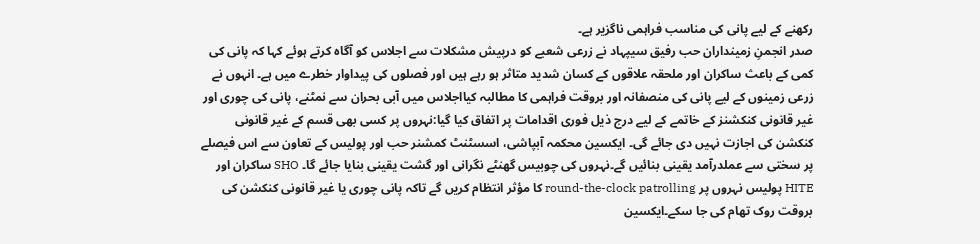رکھنے کے لیے پانی کی مناسب فراہمی ناگزیر ہے۔
صدر انجمنِ زمینداران حب رفیق سیپہاد نے زرعی شعبے کو درپیش مشکلات سے اجلاس کو آگاہ کرتے ہوئے کہا کہ پانی کی کمی کے باعث ساکران اور ملحقہ علاقوں کے کسان شدید متاثر ہو رہے ہیں اور فصلوں کی پیداوار خطرے میں ہے۔ انہوں نے زرعی زمینوں کے لیے پانی کی منصفانہ اور بروقت فراہمی کا مطالبہ کیااجلاس میں آبی بحران سے نمٹنے، پانی کی چوری اور غیر قانونی کنکشنز کے خاتمے کے لیے درج ذیل فوری اقدامات پر اتفاق کیا گیا:نہروں پر کسی بھی قسم کے غیر قانونی کنکشن کی اجازت نہیں دی جائے گی۔ ایکسین محکمہ آبپاشی، اسسٹنٹ کمشنر حب اور پولیس کے تعاون سے اس فیصلے پر سختی سے عملدرآمد یقینی بنائیں گے۔نہروں کی چوبیس گھنٹے نگرانی اور گشت یقینی بنایا جائے گا۔ SHO ساکران اور HITE پولیس نہروں پر round-the-clock patrolling کا مؤثر انتظام کریں گے تاکہ پانی چوری یا غیر قانونی کنکشن کی بروقت روک تھام کی جا سکے۔ایکسین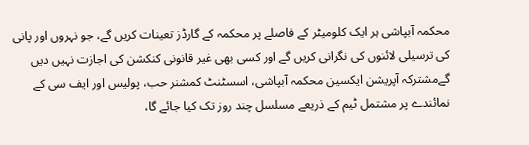محکمہ آبپاشی ہر ایک کلومیٹر کے فاصلے پر محکمہ کے گارڈز تعینات کریں گے، جو نہروں اور پانی کی ترسیلی لائنوں کی نگرانی کریں گے اور کسی بھی غیر قانونی کنکشن کی اجازت نہیں دیں گےمشترکہ آپریشن ایکسین محکمہ آبپاشی، اسسٹنٹ کمشنر حب، پولیس اور ایف سی کے نمائندے پر مشتمل ٹیم کے ذریعے مسلسل چند روز تک کیا جائے گا،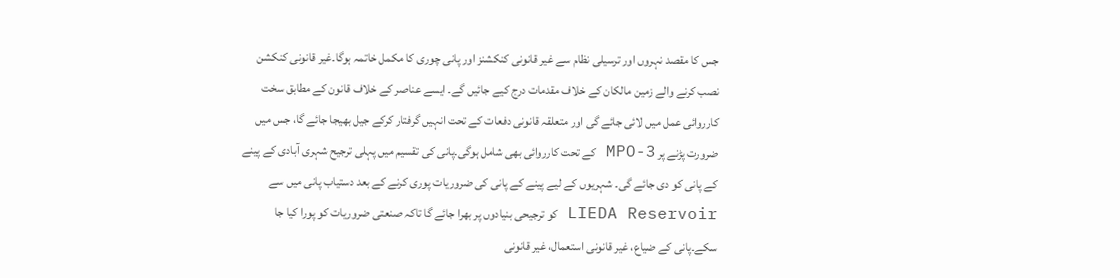جس کا مقصد نہروں اور ترسیلی نظام سے غیر قانونی کنکشنز اور پانی چوری کا مکمل خاتمہ ہوگا۔غیر قانونی کنکشن نصب کرنے والے زمین مالکان کے خلاف مقدمات درج کیے جائیں گے۔ ایسے عناصر کے خلاف قانون کے مطابق سخت کارروائی عمل میں لائی جائے گی اور متعلقہ قانونی دفعات کے تحت انہیں گرفتار کرکے جیل بھیجا جائے گا، جس میں ضرورت پڑنے پر 3-MPO کے تحت کارروائی بھی شامل ہوگی۔پانی کی تقسیم میں پہلی ترجیح شہری آبادی کے پینے کے پانی کو دی جائے گی۔ شہریوں کے لیے پینے کے پانی کی ضروریات پوری کرنے کے بعد دستیاب پانی میں سے LIEDA Reservoir کو ترجیحی بنیادوں پر بھرا جائے گا تاکہ صنعتی ضروریات کو پورا کیا جا سکے۔پانی کے ضیاع، غیر قانونی استعمال، غیر قانونی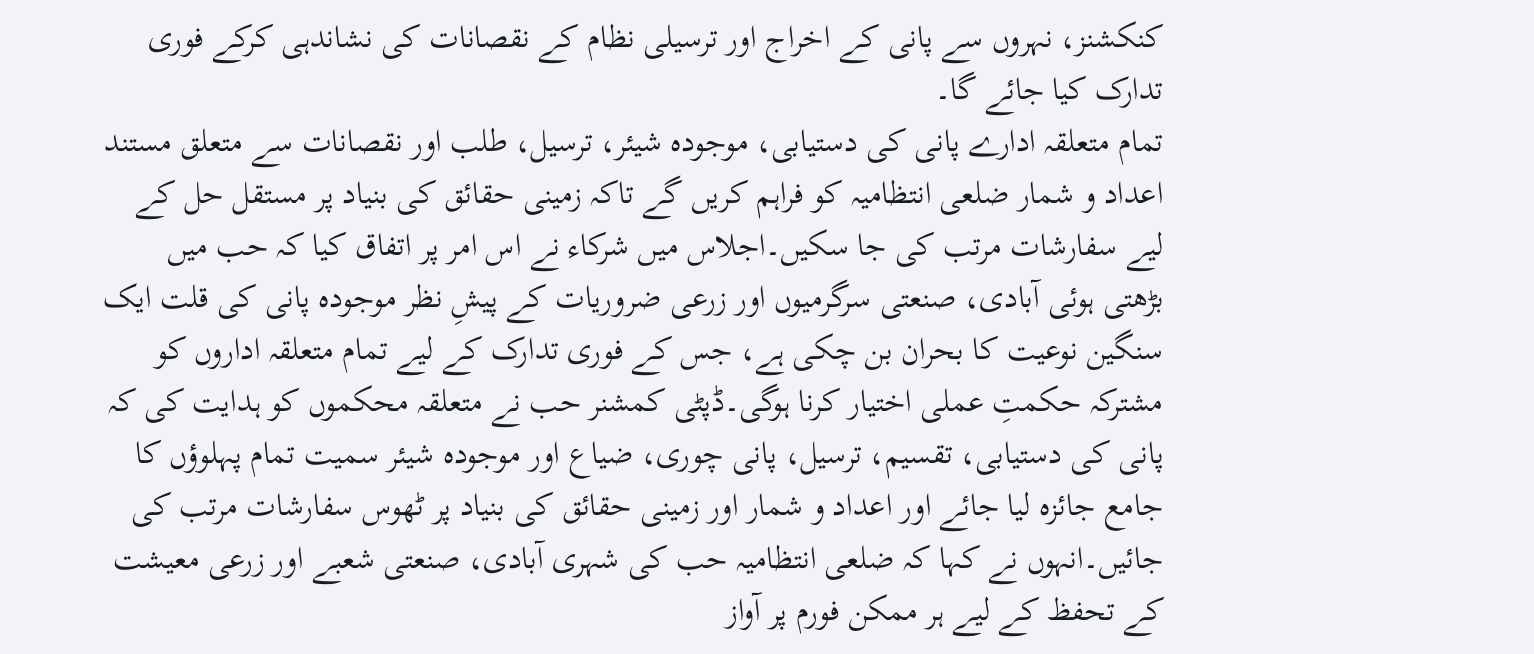کنکشنز، نہروں سے پانی کے اخراج اور ترسیلی نظام کے نقصانات کی نشاندہی کرکے فوری تدارک کیا جائے گا۔
تمام متعلقہ ادارے پانی کی دستیابی، موجودہ شیئر، ترسیل، طلب اور نقصانات سے متعلق مستند اعداد و شمار ضلعی انتظامیہ کو فراہم کریں گے تاکہ زمینی حقائق کی بنیاد پر مستقل حل کے لیے سفارشات مرتب کی جا سکیں۔اجلاس میں شرکاء نے اس امر پر اتفاق کیا کہ حب میں بڑھتی ہوئی آبادی، صنعتی سرگرمیوں اور زرعی ضروریات کے پیشِ نظر موجودہ پانی کی قلت ایک سنگین نوعیت کا بحران بن چکی ہے، جس کے فوری تدارک کے لیے تمام متعلقہ اداروں کو مشترکہ حکمتِ عملی اختیار کرنا ہوگی۔ڈپٹی کمشنر حب نے متعلقہ محکموں کو ہدایت کی کہ پانی کی دستیابی، تقسیم، ترسیل، پانی چوری، ضیاع اور موجودہ شیئر سمیت تمام پہلوؤں کا جامع جائزہ لیا جائے اور اعداد و شمار اور زمینی حقائق کی بنیاد پر ٹھوس سفارشات مرتب کی جائیں۔انہوں نے کہا کہ ضلعی انتظامیہ حب کی شہری آبادی، صنعتی شعبے اور زرعی معیشت کے تحفظ کے لیے ہر ممکن فورم پر آواز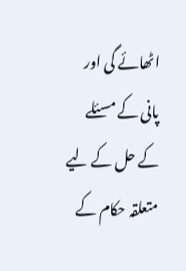اٹھائے گی اور پانی کے مسئلے کے حل کے لیے متعلقہ حکام کے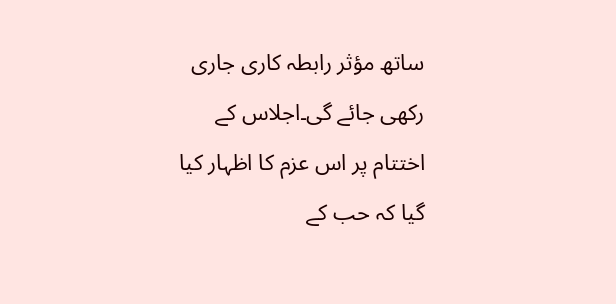ساتھ مؤثر رابطہ کاری جاری رکھی جائے گی۔اجلاس کے اختتام پر اس عزم کا اظہار کیا گیا کہ حب کے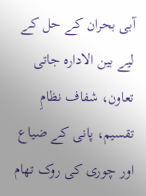آبی بحران کے حل کے لیے بین الادارہ جاتی تعاون، شفاف نظامِ تقسیم، پانی کے ضیاع اور چوری کی روک تھام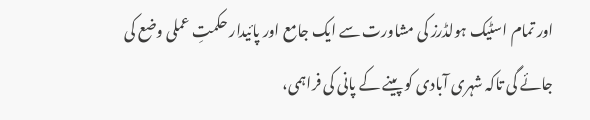اور تمام اسٹیک ہولڈرز کی مشاورت سے ایک جامع اور پائیدار حکمتِ عملی وضع کی جائے گی تاکہ شہری آبادی کو پینے کے پانی کی فراہمی،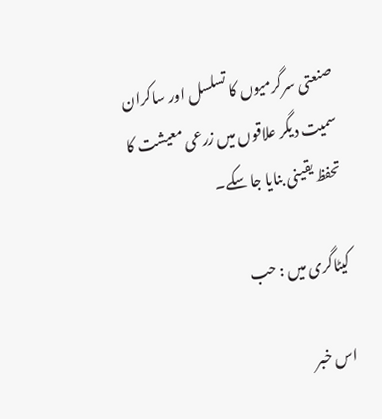صنعتی سرگرمیوں کا تسلسل اور ساکران سمیت دیگر علاقوں میں زرعی معیشت کا تحفظ یقینی بنایا جا سکے۔

کیٹاگری میں : حب

اس خبر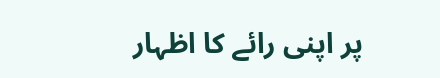پر اپنی رائے کا اظہار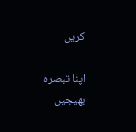کریں

اپنا تبصرہ بھیجیں